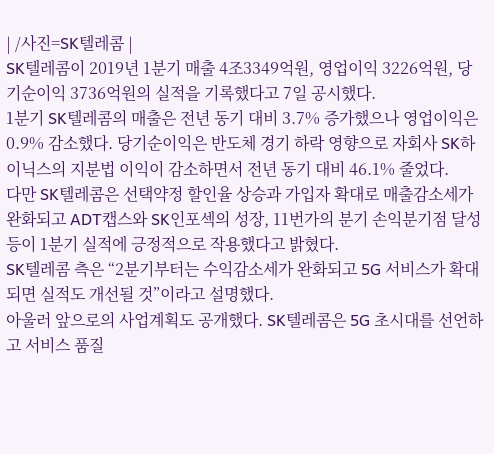| /사진=SK텔레콤 |
SK텔레콤이 2019년 1분기 매출 4조3349억원, 영업이익 3226억원, 당기순이익 3736억원의 실적을 기록했다고 7일 공시했다.
1분기 SK텔레콤의 매출은 전년 동기 대비 3.7% 증가했으나 영업이익은 0.9% 감소했다. 당기순이익은 반도체 경기 하락 영향으로 자회사 SK하이닉스의 지분법 이익이 감소하면서 전년 동기 대비 46.1% 줄었다.
다만 SK텔레콤은 선택약정 할인율 상승과 가입자 확대로 매출감소세가 완화되고 ADT캡스와 SK인포섹의 성장, 11번가의 분기 손익분기점 달성 등이 1분기 실적에 긍정적으로 작용했다고 밝혔다.
SK텔레콤 측은 “2분기부터는 수익감소세가 완화되고 5G 서비스가 확대되면 실적도 개선될 것”이라고 설명했다.
아울러 앞으로의 사업계획도 공개했다. SK텔레콤은 5G 초시대를 선언하고 서비스 품질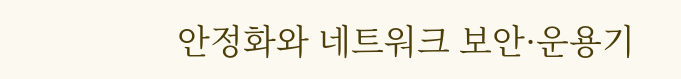안정화와 네트워크 보안·운용기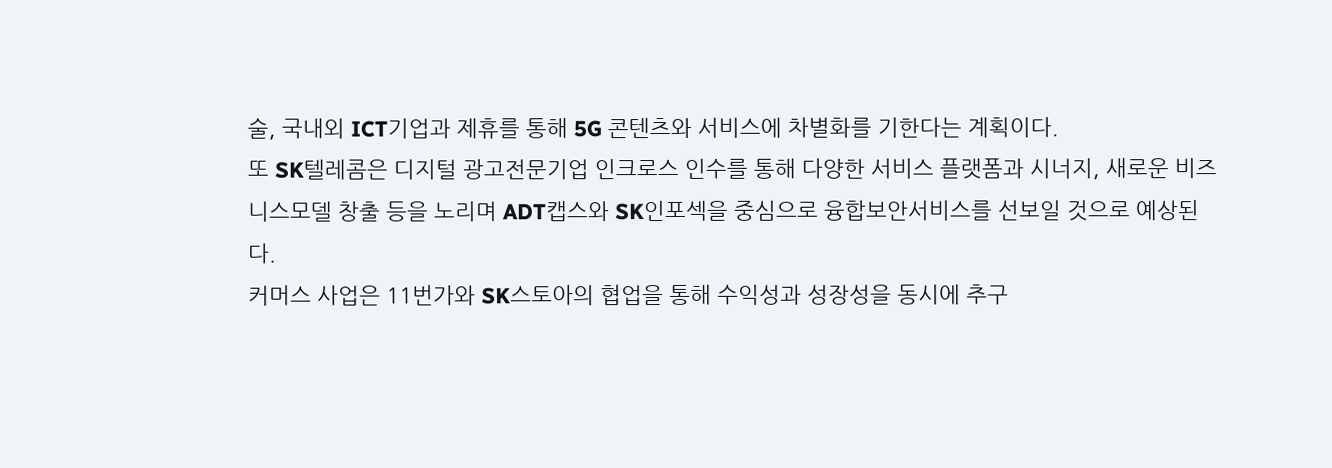술, 국내외 ICT기업과 제휴를 통해 5G 콘텐츠와 서비스에 차별화를 기한다는 계획이다.
또 SK텔레콤은 디지털 광고전문기업 인크로스 인수를 통해 다양한 서비스 플랫폼과 시너지, 새로운 비즈니스모델 창출 등을 노리며 ADT캡스와 SK인포섹을 중심으로 융합보안서비스를 선보일 것으로 예상된다.
커머스 사업은 11번가와 SK스토아의 협업을 통해 수익성과 성장성을 동시에 추구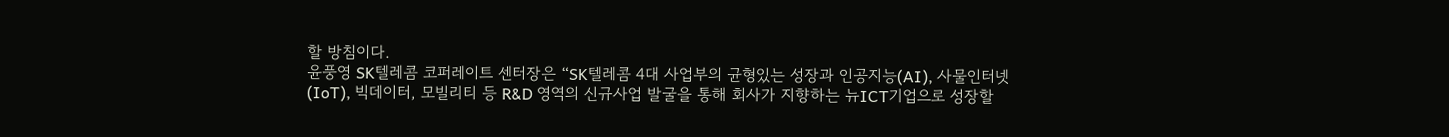할 방침이다.
윤풍영 SK텔레콤 코퍼레이트 센터장은 “SK텔레콤 4대 사업부의 균형있는 성장과 인공지능(AI), 사물인터넷(IoT), 빅데이터, 모빌리티 등 R&D 영역의 신규사업 발굴을 통해 회사가 지향하는 뉴ICT기업으로 성장할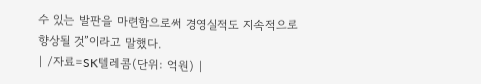수 있는 발판을 마련함으로써 경영실적도 지속적으로 향상될 것”이라고 말했다.
| /자료=SK텔레콤(단위: 억원) |